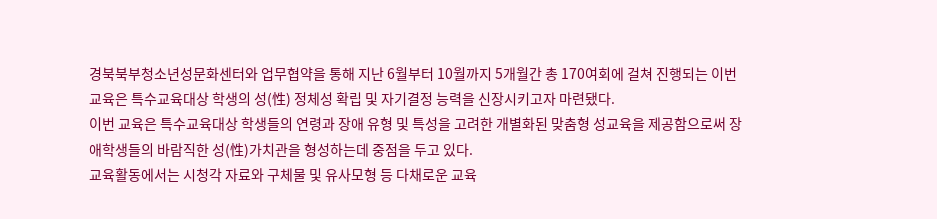경북북부청소년성문화센터와 업무협약을 통해 지난 6월부터 10월까지 5개월간 총 170여회에 걸쳐 진행되는 이번 교육은 특수교육대상 학생의 성(性) 정체성 확립 및 자기결정 능력을 신장시키고자 마련됐다.
이번 교육은 특수교육대상 학생들의 연령과 장애 유형 및 특성을 고려한 개별화된 맞춤형 성교육을 제공함으로써 장애학생들의 바람직한 성(性)가치관을 형성하는데 중점을 두고 있다.
교육활동에서는 시청각 자료와 구체물 및 유사모형 등 다채로운 교육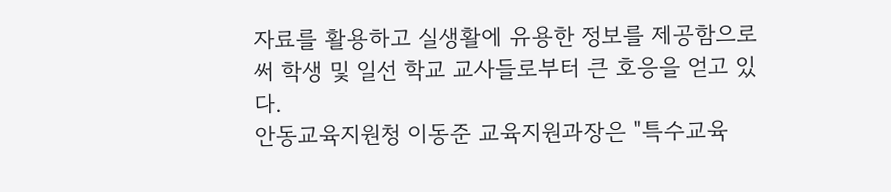자료를 활용하고 실생활에 유용한 정보를 제공함으로써 학생 및 일선 학교 교사들로부터 큰 호응을 얻고 있다.
안동교육지원청 이동준 교육지원과장은 "특수교육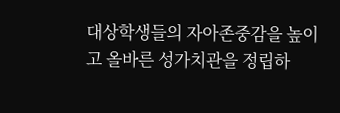대상학생들의 자아존중감을 높이고 올바른 성가치관을 정립하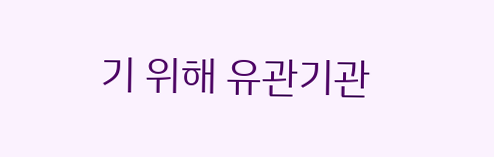기 위해 유관기관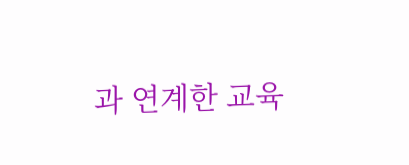과 연계한 교육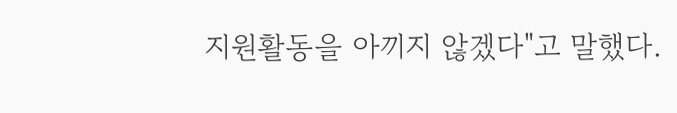지원활동을 아끼지 않겠다"고 말했다.